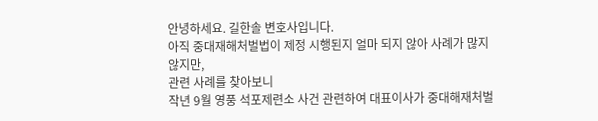안녕하세요. 길한솔 변호사입니다.
아직 중대재해처벌법이 제정 시행된지 얼마 되지 않아 사례가 많지 않지만,
관련 사례를 찾아보니
작년 9월 영풍 석포제련소 사건 관련하여 대표이사가 중대해재처벌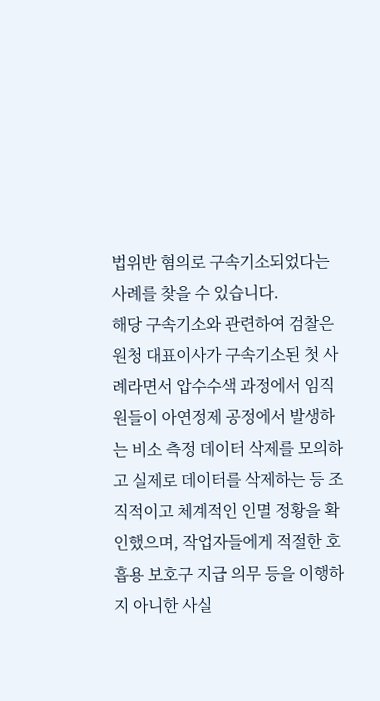법위반 혐의로 구속기소되었다는 사례를 찾을 수 있습니다.
해당 구속기소와 관련하여 검찰은 원청 대표이사가 구속기소된 첫 사례라면서 압수수색 과정에서 임직원들이 아연정제 공정에서 발생하는 비소 측정 데이터 삭제를 모의하고 실제로 데이터를 삭제하는 등 조직적이고 체계적인 인멸 정황을 확인했으며, 작업자들에게 적절한 호흡용 보호구 지급 의무 등을 이행하지 아니한 사실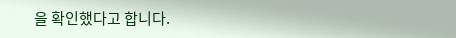을 확인했다고 합니다.